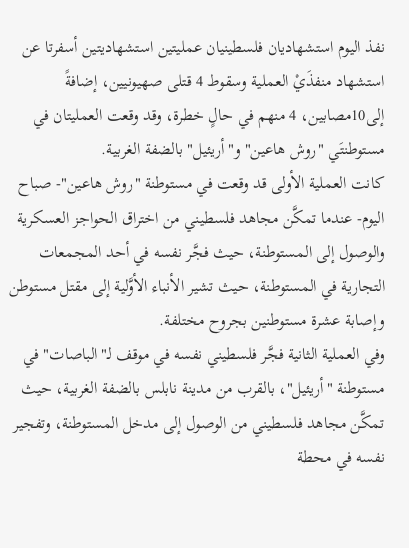نفذ اليوم استشهاديان فلسطينيان عمليتين استشهاديتين أسفرتا عن استشهاد منفذَيْ العملية وسقوط 4 قتلى صهيونيين، إضافةً إلى10مصابين، 4 منهم في حالٍ خطرة، وقد وقعت العمليتان في مستوطنتَي "روش هاعين" و"أريئيل" بالضفة الغربية.
كانت العملية الأولى قد وقعت في مستوطنة "روش هاعين"- صباح اليوم- عندما تمكَّن مجاهد فلسطيني من اختراق الحواجز العسكرية والوصول إلى المستوطنة، حيث فجَّر نفسه في أحد المجمعات التجارية في المستوطنة، حيث تشير الأنباء الأوَّلية إلى مقتل مستوطن وإصابة عشرة مستوطنين بجروح مختلفة.
وفي العملية الثانية فجَّر فلسطيني نفسه في موقف لـ"الباصات" في مستوطنة "أريئيل"، بالقرب من مدينة نابلس بالضفة الغربية، حيث تمكَّن مجاهد فلسطيني من الوصول إلى مدخل المستوطنة، وتفجير نفسه في محطة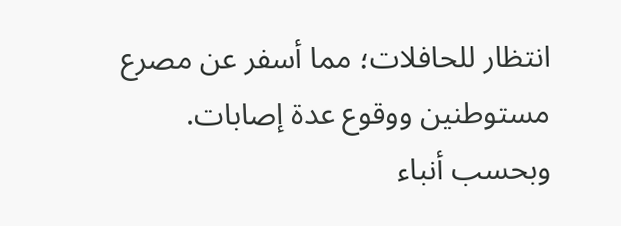انتظار للحافلات؛ مما أسفر عن مصرع مستوطنين ووقوع عدة إصابات.
وبحسب أنباء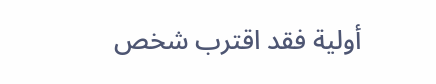أولية فقد اقترب شخص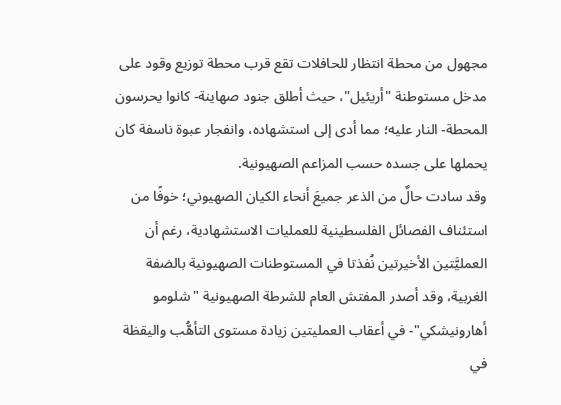مجهول من محطة انتظار للحافلات تقع قرب محطة توزيع وقود على مدخل مستوطنة "أريئيل"، حيث أطلق جنود صهاينة- كانوا يحرسون المحطة- النار عليه؛ مما أدى إلى استشهاده، وانفجار عبوة ناسفة كان يحملها على جسده حسب المزاعم الصهيونية.
وقد سادت حالٌ من الذعر جميعَ أنحاء الكيان الصهيوني؛ خوفًا من استئناف الفصائل الفلسطينية للعمليات الاستشهادية، رغم أن العمليَّتين الأخيرتين نُفذتا في المستوطنات الصهيونية بالضفة الغربية، وقد أصدر المفتش العام للشرطة الصهيونية "شلومو أهارونيشكي"- في أعقاب العمليتين زيادة مستوى التأهُّب واليقظة في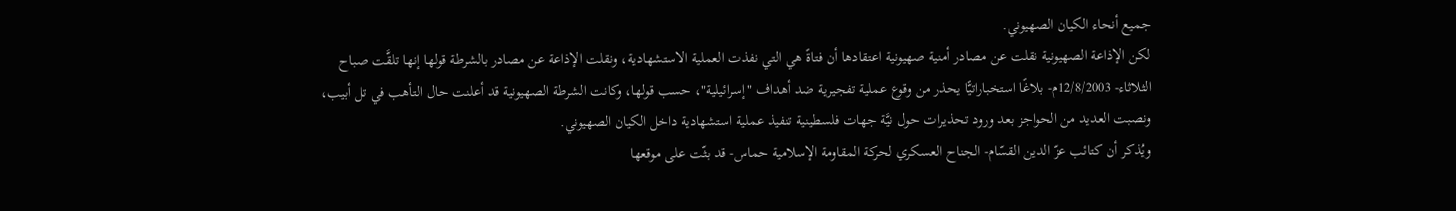جميع أنحاء الكيان الصهيوني.
لكن الإذاعة الصهيونية نقلت عن مصادر أمنية صهيونية اعتقادها أن فتاةً هي التي نفذت العملية الاستشهادية، ونقلت الإذاعة عن مصادر بالشرطة قولها إنها تلقَّت صباح الثلاثاء- 12/8/2003م- بلاغًا استخباراتيًّا يحذر من وقوع عملية تفجيرية ضد أهداف "إسرائيلية"، حسب قولها، وكانت الشرطة الصهيونية قد أعلنت حال التأهب في تل أبيب، ونصبت العديد من الحواجز بعد ورود تحذيرات حول نيَّة جهات فلسطينية تنفيذ عملية استشهادية داخل الكيان الصهيوني.
ويُذكر أن كتائب عزّ الدين القسّام- الجناح العسكري لحركة المقاومة الإسلامية حماس- قد بثّت على موقعها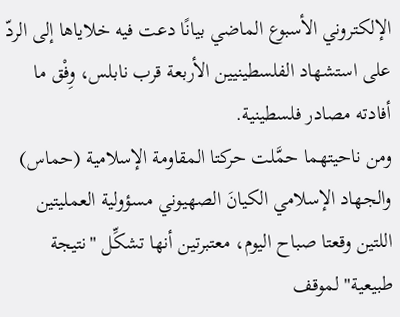الإلكتروني الأسبوع الماضي بيانًا دعت فيه خلاياها إلى الردّ على استشهاد الفلسطينيين الأربعة قرب نابلس، وِفْق ما أفادته مصادر فلسطينية.
ومن ناحيتهما حمَّلت حركتا المقاومة الإسلامية (حماس) والجهاد الإسلامي الكيانَ الصهيوني مسؤولية العمليتين اللتين وقعتا صباح اليوم، معتبرتين أنها تشكِّل "نتيجة طبيعية" لموقف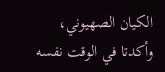الكيان الصهيوني، وأكدتا في الوقت نفسه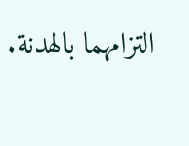التزامهما بالهدنة.